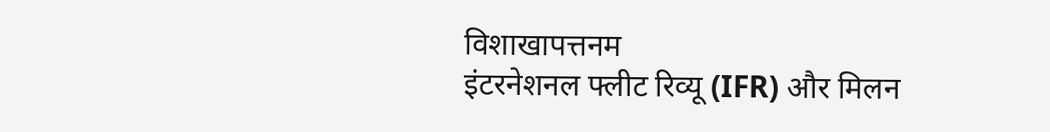विशाखापत्तनम
इंटरनेशनल फ्लीट रिव्यू (IFR) और मिलन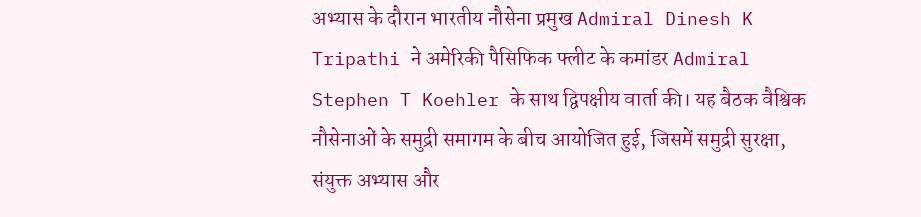अभ्यास के दौरान भारतीय नौसेना प्रमुख Admiral Dinesh K Tripathi ने अमेरिकी पैसिफिक फ्लीट के कमांडर Admiral Stephen T Koehler के साथ द्विपक्षीय वार्ता की। यह बैठक वैश्विक नौसेनाओं के समुद्री समागम के बीच आयोजित हुई, जिसमें समुद्री सुरक्षा, संयुक्त अभ्यास और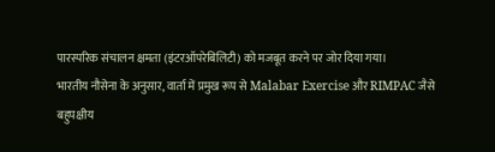पारस्परिक संचालन क्षमता (इंटरऑपरेबिलिटी) को मजबूत करने पर जोर दिया गया।
भारतीय नौसेना के अनुसार, वार्ता में प्रमुख रूप से Malabar Exercise और RIMPAC जैसे बहुपक्षीय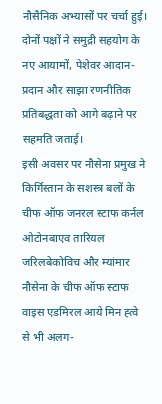नौसैनिक अभ्यासों पर चर्चा हुई। दोनों पक्षों ने समुद्री सहयोग के नए आयामों, पेशेवर आदान-प्रदान और साझा रणनीतिक प्रतिबद्धता को आगे बढ़ाने पर सहमति जताई।
इसी अवसर पर नौसेना प्रमुख ने किर्गिस्तान के सशस्त्र बलों के चीफ ऑफ जनरल स्टाफ कर्नल ओटोनबाएव तारियल जरिलबेकोविच और म्यांमार नौसेना के चीफ ऑफ स्टाफ वाइस एडमिरल आये मिन ह्त्वे से भी अलग-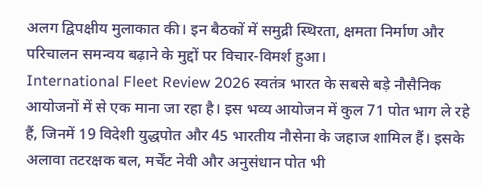अलग द्विपक्षीय मुलाकात की। इन बैठकों में समुद्री स्थिरता, क्षमता निर्माण और परिचालन समन्वय बढ़ाने के मुद्दों पर विचार-विमर्श हुआ।
International Fleet Review 2026 स्वतंत्र भारत के सबसे बड़े नौसैनिक आयोजनों में से एक माना जा रहा है। इस भव्य आयोजन में कुल 71 पोत भाग ले रहे हैं, जिनमें 19 विदेशी युद्धपोत और 45 भारतीय नौसेना के जहाज शामिल हैं। इसके अलावा तटरक्षक बल, मर्चेंट नेवी और अनुसंधान पोत भी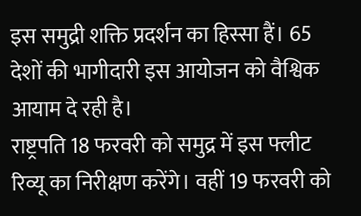इस समुद्री शक्ति प्रदर्शन का हिस्सा हैं। 65 देशों की भागीदारी इस आयोजन को वैश्विक आयाम दे रही है।
राष्ट्रपति 18 फरवरी को समुद्र में इस फ्लीट रिव्यू का निरीक्षण करेंगे। वहीं 19 फरवरी को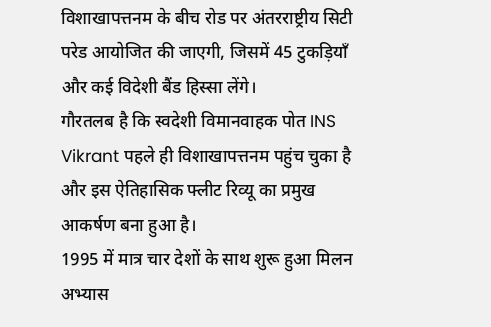विशाखापत्तनम के बीच रोड पर अंतरराष्ट्रीय सिटी परेड आयोजित की जाएगी, जिसमें 45 टुकड़ियाँ और कई विदेशी बैंड हिस्सा लेंगे।
गौरतलब है कि स्वदेशी विमानवाहक पोत INS Vikrant पहले ही विशाखापत्तनम पहुंच चुका है और इस ऐतिहासिक फ्लीट रिव्यू का प्रमुख आकर्षण बना हुआ है।
1995 में मात्र चार देशों के साथ शुरू हुआ मिलन अभ्यास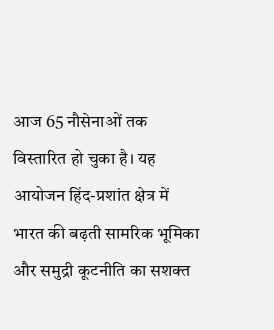आज 65 नौसेनाओं तक विस्तारित हो चुका है। यह आयोजन हिंद-प्रशांत क्षेत्र में भारत की बढ़ती सामरिक भूमिका और समुद्री कूटनीति का सशक्त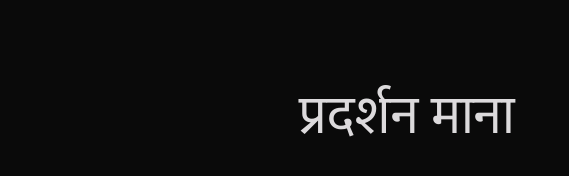प्रदर्शन माना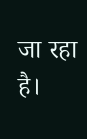जा रहा है।